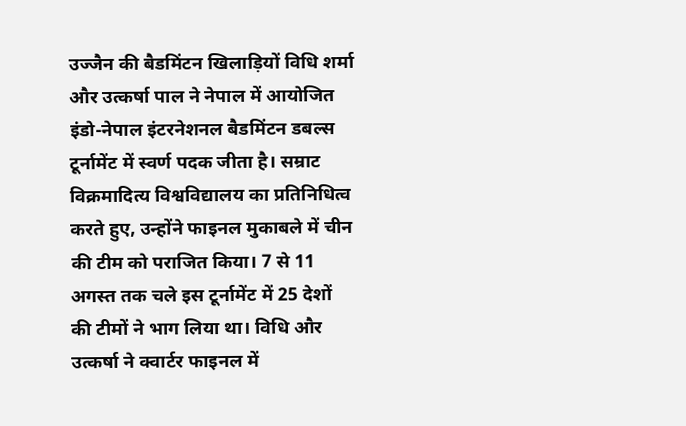उज्जैन की बैडमिंटन खिलाड़ियों विधि शर्मा और उत्कर्षा पाल ने नेपाल में आयोजित इंडो-नेपाल इंटरनेशनल बैडमिंटन डबल्स टूर्नामेंट में स्वर्ण पदक जीता है। सम्राट विक्रमादित्य विश्वविद्यालय का प्रतिनिधित्व करते हुए, उन्होंने फाइनल मुकाबले में चीन की टीम को पराजित किया। 7 से 11 अगस्त तक चले इस टूर्नामेंट में 25 देशों की टीमों ने भाग लिया था। विधि और उत्कर्षा ने क्वार्टर फाइनल में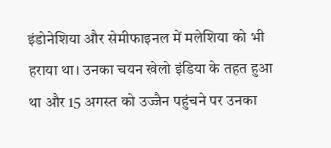इंडोनेशिया और सेमीफाइनल में मलेशिया को भी हराया था। उनका चयन खेलो इंडिया के तहत हुआ था और 15 अगस्त को उज्जैन पहुंचने पर उनका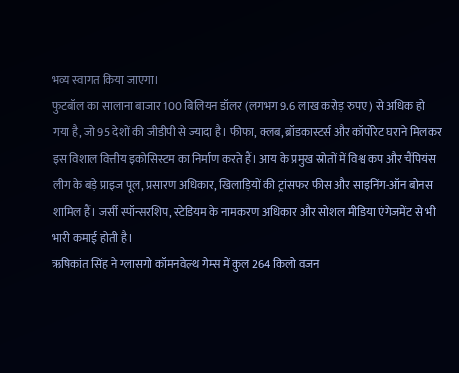भव्य स्वागत किया जाएगा।
फुटबॉल का सालाना बाजार 100 बिलियन डॉलर (लगभग 9.6 लाख करोड़ रुपए) से अधिक हो गया है, जो 95 देशों की जीडीपी से ज्यादा है। फीफा, क्लब, ब्रॉडकास्टर्स और कॉर्पोरेट घराने मिलकर इस विशाल वित्तीय इकोसिस्टम का निर्माण करते हैं। आय के प्रमुख स्रोतों में विश्व कप और चैंपियंस लीग के बड़े प्राइज पूल, प्रसारण अधिकार, खिलाड़ियों की ट्रांसफर फीस और साइनिंग-ऑन बोनस शामिल हैं। जर्सी स्पॉन्सरशिप, स्टेडियम के नामकरण अधिकार और सोशल मीडिया एंगेजमेंट से भी भारी कमाई होती है।
ऋषिकांत सिंह ने ग्लासगो कॉमनवेल्थ गेम्स में कुल 264 किलो वजन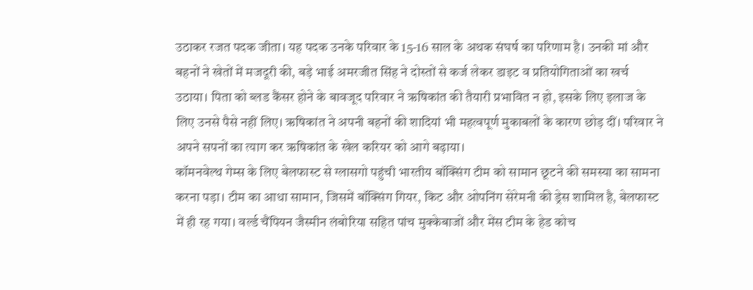उठाकर रजत पदक जीता। यह पदक उनके परिवार के 15-16 साल के अथक संघर्ष का परिणाम है। उनकी मां और बहनों ने खेतों में मजदूरी की, बड़े भाई अमरजीत सिंह ने दोस्तों से कर्ज लेकर डाइट व प्रतियोगिताओं का खर्च उठाया। पिता को ब्लड कैंसर होने के बावजूद परिवार ने ऋषिकांत की तैयारी प्रभावित न हो, इसके लिए इलाज के लिए उनसे पैसे नहीं लिए। ऋषिकांत ने अपनी बहनों की शादियां भी महत्वपूर्ण मुकाबलों के कारण छोड़ दीं। परिवार ने अपने सपनों का त्याग कर ऋषिकांत के खेल करियर को आगे बढ़ाया।
कॉमनवेल्थ गेम्स के लिए बेलफास्ट से ग्लासगो पहुंची भारतीय बॉक्सिंग टीम को सामान छूटने की समस्या का सामना करना पड़ा। टीम का आधा सामान, जिसमें बॉक्सिंग गियर, किट और ओपनिंग सेरेमनी की ड्रेस शामिल है, बेलफास्ट में ही रह गया। वर्ल्ड चैंपियन जैस्मीन लंबोरिया सहित पांच मुक्केबाजों और मेंस टीम के हेड कोच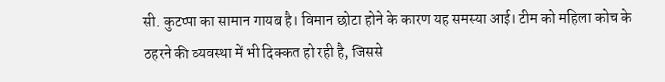सी. कुटप्पा का सामान गायब है। विमान छोटा होने के कारण यह समस्या आई। टीम को महिला कोच के ठहरने की व्यवस्था में भी दिक्कत हो रही है, जिससे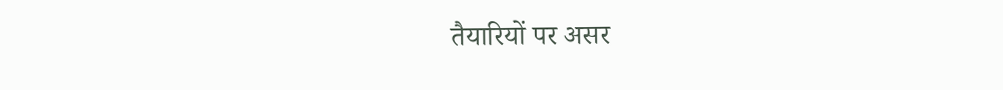तैयारियों पर असर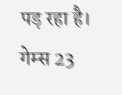पड़ रहा है। गेम्स 23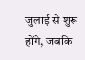जुलाई से शुरू होंगे, जबकि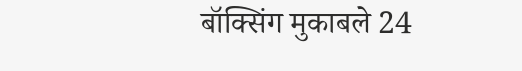बॉक्सिंग मुकाबले 24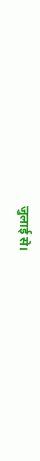जुलाई से।